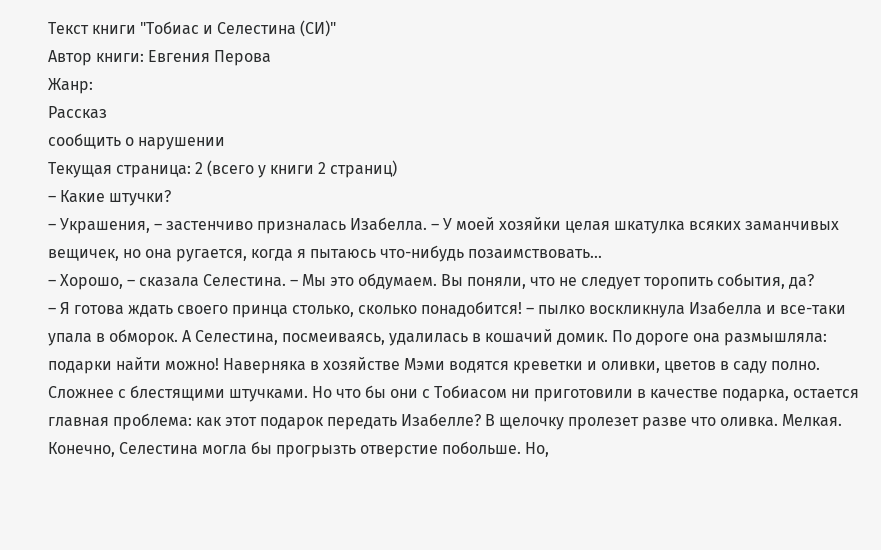Текст книги "Тобиас и Селестина (СИ)"
Автор книги: Евгения Перова
Жанр:
Рассказ
сообщить о нарушении
Текущая страница: 2 (всего у книги 2 страниц)
– Какие штучки?
– Украшения, – застенчиво призналась Изабелла. – У моей хозяйки целая шкатулка всяких заманчивых вещичек, но она ругается, когда я пытаюсь что-нибудь позаимствовать...
– Хорошо, – сказала Селестина. – Мы это обдумаем. Вы поняли, что не следует торопить события, да?
– Я готова ждать своего принца столько, сколько понадобится! – пылко воскликнула Изабелла и все-таки упала в обморок. А Селестина, посмеиваясь, удалилась в кошачий домик. По дороге она размышляла: подарки найти можно! Наверняка в хозяйстве Мэми водятся креветки и оливки, цветов в саду полно. Сложнее с блестящими штучками. Но что бы они с Тобиасом ни приготовили в качестве подарка, остается главная проблема: как этот подарок передать Изабелле? В щелочку пролезет разве что оливка. Мелкая. Конечно, Селестина могла бы прогрызть отверстие побольше. Но,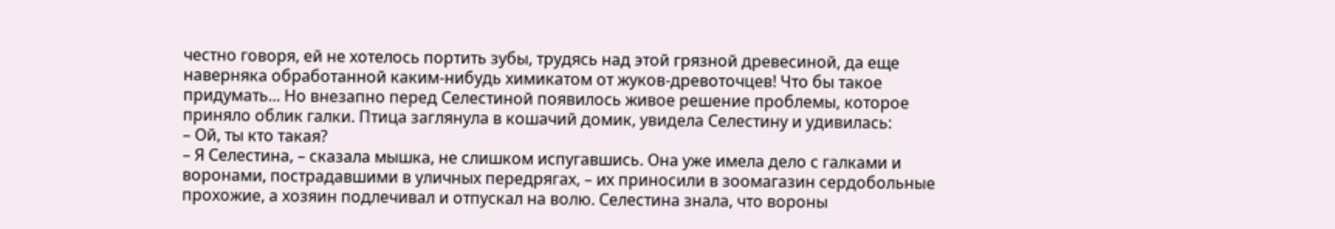честно говоря, ей не хотелось портить зубы, трудясь над этой грязной древесиной, да еще наверняка обработанной каким-нибудь химикатом от жуков-древоточцев! Что бы такое придумать... Но внезапно перед Селестиной появилось живое решение проблемы, которое приняло облик галки. Птица заглянула в кошачий домик, увидела Селестину и удивилась:
– Ой, ты кто такая?
– Я Селестина, – сказала мышка, не слишком испугавшись. Она уже имела дело с галками и воронами, пострадавшими в уличных передрягах, – их приносили в зоомагазин сердобольные прохожие, а хозяин подлечивал и отпускал на волю. Селестина знала, что вороны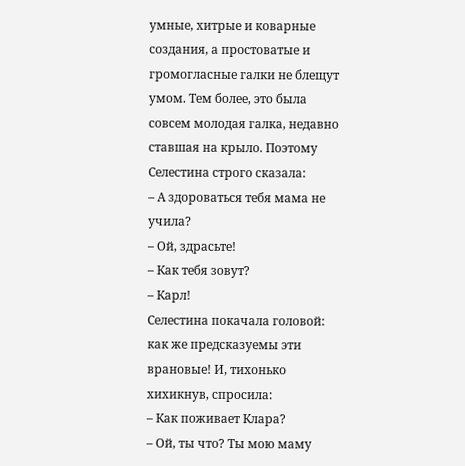умные, хитрые и коварные создания, а простоватые и громогласные галки не блещут умом. Тем более, это была совсем молодая галка, недавно ставшая на крыло. Поэтому Селестина строго сказала:
– А здороваться тебя мама не учила?
– Ой, здрасьте!
– Как тебя зовут?
– Карл!
Селестина покачала головой: как же предсказуемы эти врановые! И, тихонько хихикнув, спросила:
– Как поживает Клара?
– Ой, ты что? Ты мою маму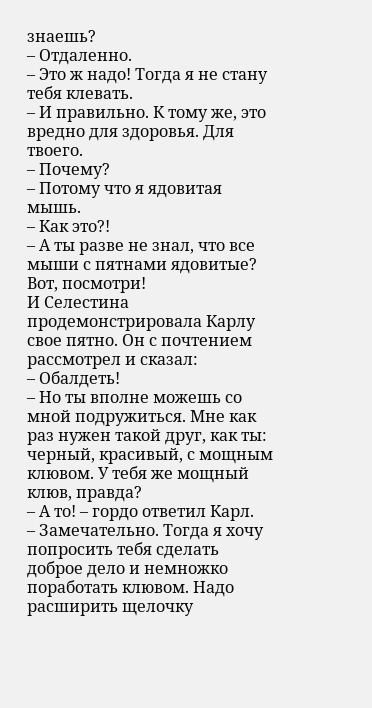знаешь?
– Отдаленно.
– Это ж надо! Тогда я не стану тебя клевать.
– И правильно. К тому же, это вредно для здоровья. Для твоего.
– Почему?
– Потому что я ядовитая мышь.
– Как это?!
– А ты разве не знал, что все мыши с пятнами ядовитые? Вот, посмотри!
И Селестина продемонстрировала Карлу свое пятно. Он с почтением рассмотрел и сказал:
– Обалдеть!
– Но ты вполне можешь со мной подружиться. Мне как раз нужен такой друг, как ты: черный, красивый, с мощным клювом. У тебя же мощный клюв, правда?
– А то! – гордо ответил Карл.
– Замечательно. Тогда я хочу попросить тебя сделать доброе дело и немножко поработать клювом. Надо расширить щелочку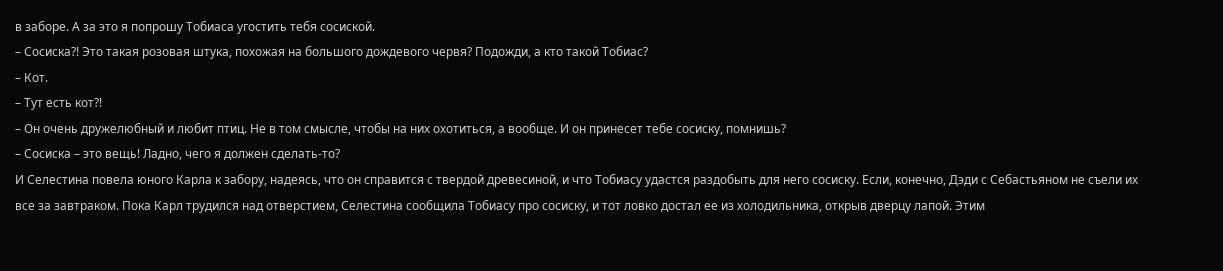в заборе. А за это я попрошу Тобиаса угостить тебя сосиской.
– Сосиска?! Это такая розовая штука, похожая на большого дождевого червя? Подожди, а кто такой Тобиас?
– Кот.
– Тут есть кот?!
– Он очень дружелюбный и любит птиц. Не в том смысле, чтобы на них охотиться, а вообще. И он принесет тебе сосиску, помнишь?
– Сосиска – это вещь! Ладно, чего я должен сделать-то?
И Селестина повела юного Карла к забору, надеясь, что он справится с твердой древесиной, и что Тобиасу удастся раздобыть для него сосиску. Если, конечно, Дэди с Себастьяном не съели их все за завтраком. Пока Карл трудился над отверстием, Селестина сообщила Тобиасу про сосиску, и тот ловко достал ее из холодильника, открыв дверцу лапой. Этим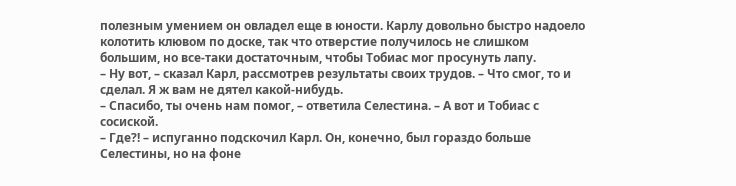полезным умением он овладел еще в юности. Карлу довольно быстро надоело колотить клювом по доске, так что отверстие получилось не слишком большим, но все-таки достаточным, чтобы Тобиас мог просунуть лапу.
– Ну вот, – сказал Карл, рассмотрев результаты своих трудов. – Что смог, то и сделал. Я ж вам не дятел какой-нибудь.
– Спасибо, ты очень нам помог, – ответила Селестина. – А вот и Тобиас с сосиской.
– Где?! – испуганно подскочил Карл. Он, конечно, был гораздо больше Селестины, но на фоне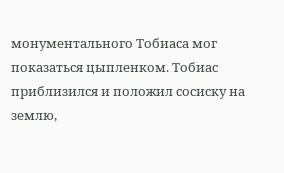монументального Тобиаса мог показаться цыпленком. Тобиас приблизился и положил сосиску на землю,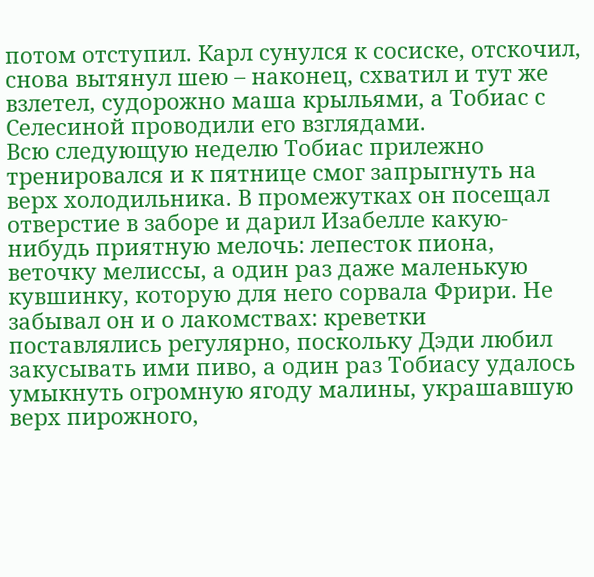потом отступил. Карл сунулся к сосиске, отскочил, снова вытянул шею – наконец, схватил и тут же взлетел, судорожно маша крыльями, а Тобиас с Селесиной проводили его взглядами.
Всю следующую неделю Тобиас прилежно тренировался и к пятнице смог запрыгнуть на верх холодильника. В промежутках он посещал отверстие в заборе и дарил Изабелле какую-нибудь приятную мелочь: лепесток пиона, веточку мелиссы, а один раз даже маленькую кувшинку, которую для него сорвала Фрири. Не забывал он и о лакомствах: креветки поставлялись регулярно, поскольку Дэди любил закусывать ими пиво, а один раз Тобиасу удалось умыкнуть огромную ягоду малины, украшавшую верх пирожного,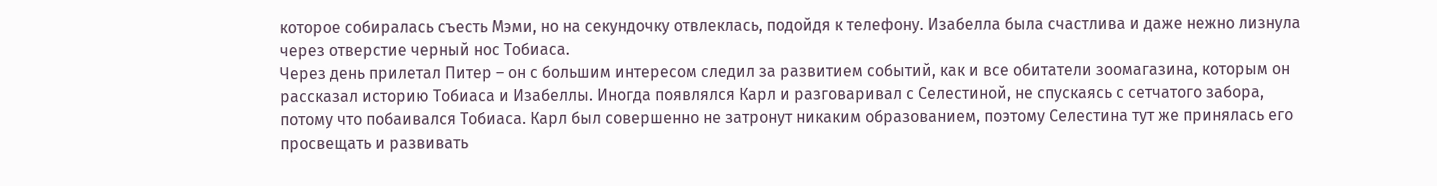которое собиралась съесть Мэми, но на секундочку отвлеклась, подойдя к телефону. Изабелла была счастлива и даже нежно лизнула через отверстие черный нос Тобиаса.
Через день прилетал Питер – он с большим интересом следил за развитием событий, как и все обитатели зоомагазина, которым он рассказал историю Тобиаса и Изабеллы. Иногда появлялся Карл и разговаривал с Селестиной, не спускаясь с сетчатого забора, потому что побаивался Тобиаса. Карл был совершенно не затронут никаким образованием, поэтому Селестина тут же принялась его просвещать и развивать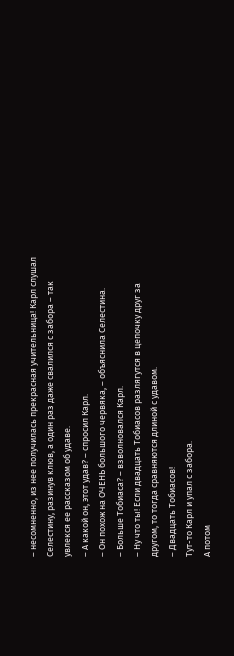– несомненно, из нее получилась прекрасная учительница! Карл слушал Селестину, разинув клюв, а один раз даже свалился с забора – так увлекся ее рассказом об удаве.
– А какой он, этот удав? – спросил Карл.
– Он похож на ОЧЕНЬ большого червяка, – объяснила Селестина.
– Больше Тобиаса? – взволновался Карл.
– Ну что ты! Если двадцать Тобиасов разлягутся в цепочку друг за другом, то тогда сравняются длиной с удавом.
– Двадцать Тобиасов!
Тут-то Карл и упал с забора.
А потом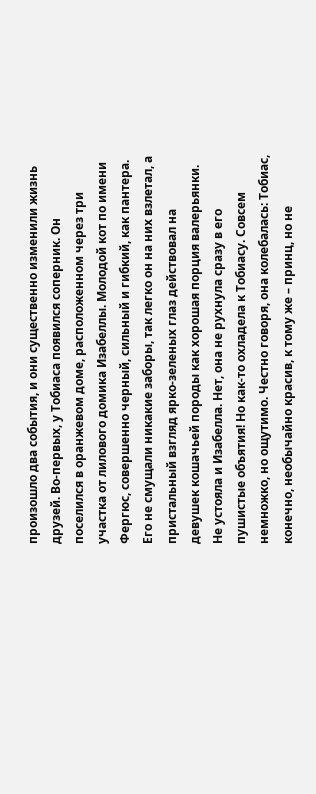произошло два события, и они существенно изменили жизнь друзей. Во-первых, у Тобиаса появился соперник. Он поселился в оранжевом доме, расположенном через три участка от лилового домика Изабеллы. Молодой кот по имени Фергюс, совершенно черный, сильный и гибкий, как пантера. Его не смущали никакие заборы, так легко он на них взлетал, а пристальный взгляд ярко-зеленых глаз действовал на девушек кошачьей породы как хорошая порция валерьянки. Не устояла и Изабелла. Нет, она не рухнула сразу в его пушистые объятия! Но как-то охладела к Тобиасу. Совсем немножко, но ощутимо. Честно говоря, она колебалась: Тобиас, конечно, необычайно красив, к тому же – принц, но не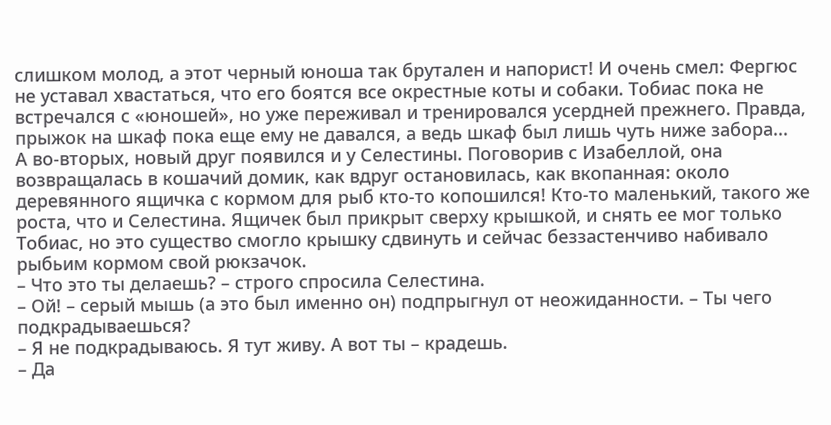слишком молод, а этот черный юноша так брутален и напорист! И очень смел: Фергюс не уставал хвастаться, что его боятся все окрестные коты и собаки. Тобиас пока не встречался с «юношей», но уже переживал и тренировался усердней прежнего. Правда, прыжок на шкаф пока еще ему не давался, а ведь шкаф был лишь чуть ниже забора...
А во-вторых, новый друг появился и у Селестины. Поговорив с Изабеллой, она возвращалась в кошачий домик, как вдруг остановилась, как вкопанная: около деревянного ящичка с кормом для рыб кто-то копошился! Кто-то маленький, такого же роста, что и Селестина. Ящичек был прикрыт сверху крышкой, и снять ее мог только Тобиас, но это существо смогло крышку сдвинуть и сейчас беззастенчиво набивало рыбьим кормом свой рюкзачок.
– Что это ты делаешь? – строго спросила Селестина.
– Ой! – серый мышь (а это был именно он) подпрыгнул от неожиданности. – Ты чего подкрадываешься?
– Я не подкрадываюсь. Я тут живу. А вот ты – крадешь.
– Да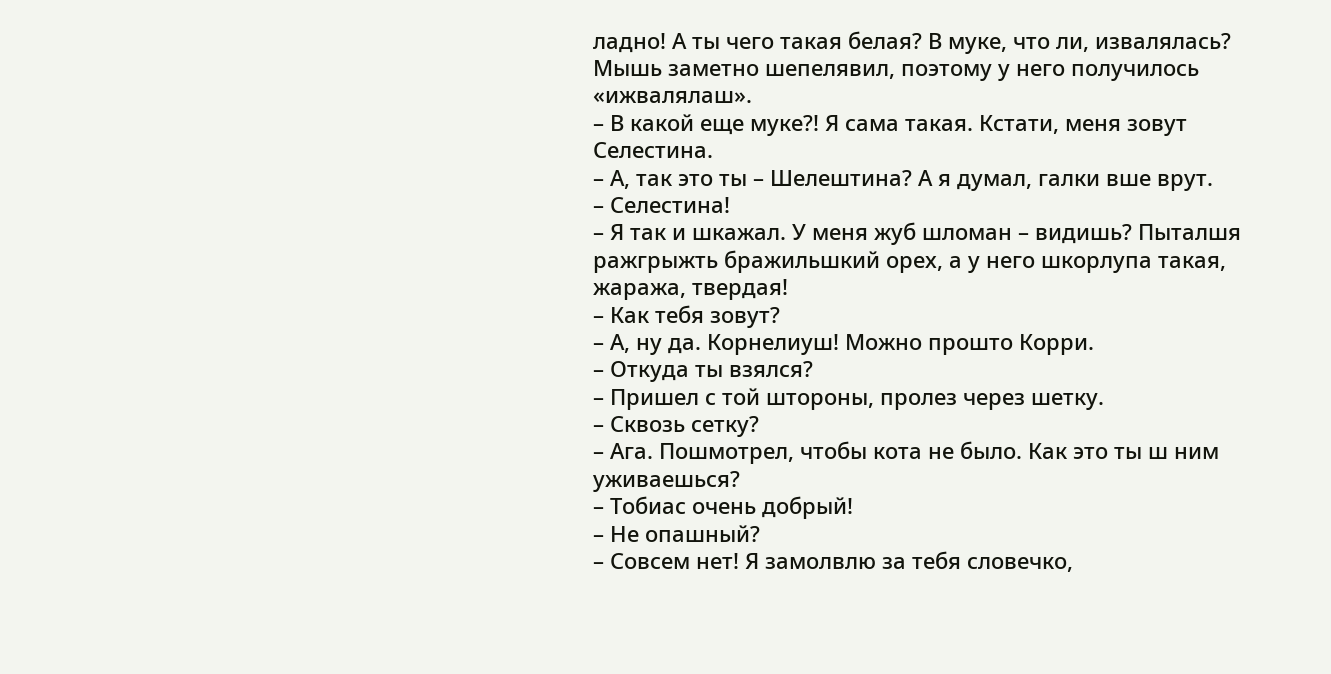ладно! А ты чего такая белая? В муке, что ли, извалялась?
Мышь заметно шепелявил, поэтому у него получилось «ижвалялаш».
– В какой еще муке?! Я сама такая. Кстати, меня зовут Селестина.
– А, так это ты – Шелештина? А я думал, галки вше врут.
– Селестина!
– Я так и шкажал. У меня жуб шломан – видишь? Пыталшя ражгрыжть бражильшкий орех, а у него шкорлупа такая, жаража, твердая!
– Как тебя зовут?
– А, ну да. Корнелиуш! Можно прошто Корри.
– Откуда ты взялся?
– Пришел с той штороны, пролез через шетку.
– Сквозь сетку?
– Ага. Пошмотрел, чтобы кота не было. Как это ты ш ним уживаешься?
– Тобиас очень добрый!
– Не опашный?
– Совсем нет! Я замолвлю за тебя словечко,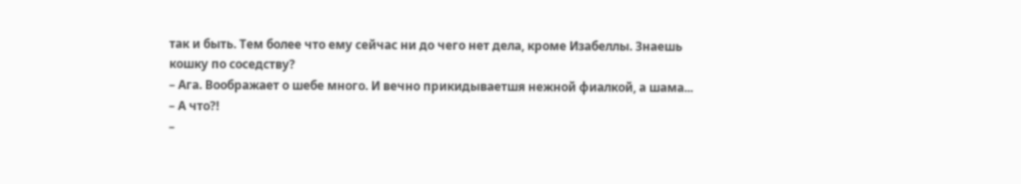так и быть. Тем более что ему сейчас ни до чего нет дела, кроме Изабеллы. Знаешь кошку по соседству?
– Ага. Воображает о шебе много. И вечно прикидываетшя нежной фиалкой, а шама...
– А что?!
–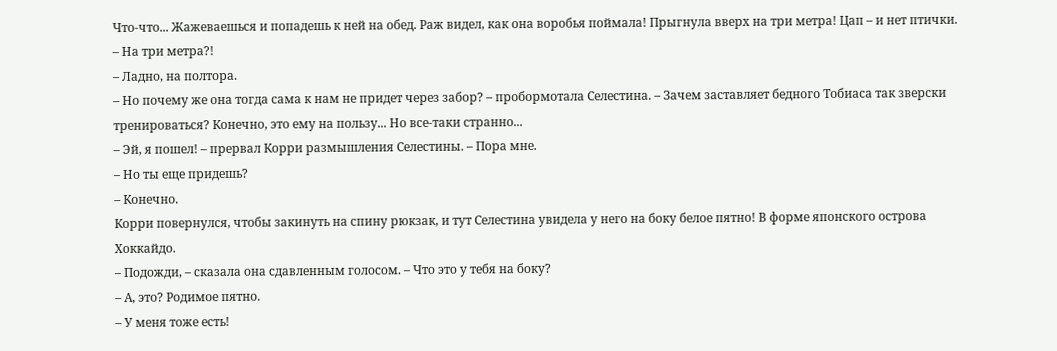Что-что... Жажеваешься и попадешь к ней на обед. Раж видел, как она воробья поймала! Прыгнула вверх на три метра! Цап – и нет птички.
– На три метра?!
– Ладно, на полтора.
– Но почему же она тогда сама к нам не придет через забор? – пробормотала Селестина. – Зачем заставляет бедного Тобиаса так зверски тренироваться? Конечно, это ему на пользу... Но все-таки странно...
– Эй, я пошел! – прервал Корри размышления Селестины. – Пора мне.
– Но ты еще придешь?
– Конечно.
Корри повернулся, чтобы закинуть на спину рюкзак, и тут Селестина увидела у него на боку белое пятно! В форме японского острова Хоккайдо.
– Подожди, – сказала она сдавленным голосом. – Что это у тебя на боку?
– А, это? Родимое пятно.
– У меня тоже есть!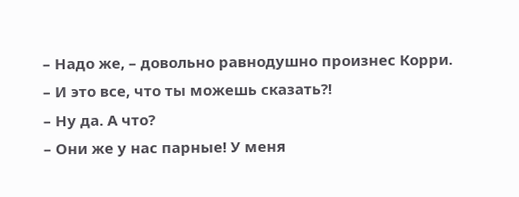– Надо же, – довольно равнодушно произнес Корри.
– И это все, что ты можешь сказать?!
– Ну да. А что?
– Они же у нас парные! У меня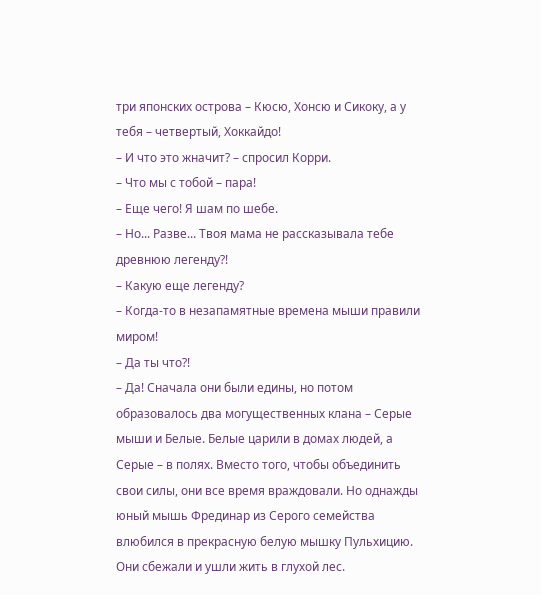три японских острова – Кюсю, Хонсю и Сикоку, а у тебя – четвертый, Хоккайдо!
– И что это жначит? – спросил Корри.
– Что мы с тобой – пара!
– Еще чего! Я шам по шебе.
– Но... Разве... Твоя мама не рассказывала тебе древнюю легенду?!
– Какую еще легенду?
– Когда-то в незапамятные времена мыши правили миром!
– Да ты что?!
– Да! Сначала они были едины, но потом образовалось два могущественных клана – Серые мыши и Белые. Белые царили в домах людей, а Серые – в полях. Вместо того, чтобы объединить свои силы, они все время враждовали. Но однажды юный мышь Фрединар из Серого семейства влюбился в прекрасную белую мышку Пульхицию. Они сбежали и ушли жить в глухой лес.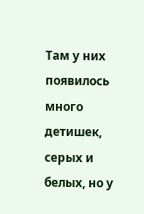Там у них появилось много детишек, серых и белых, но у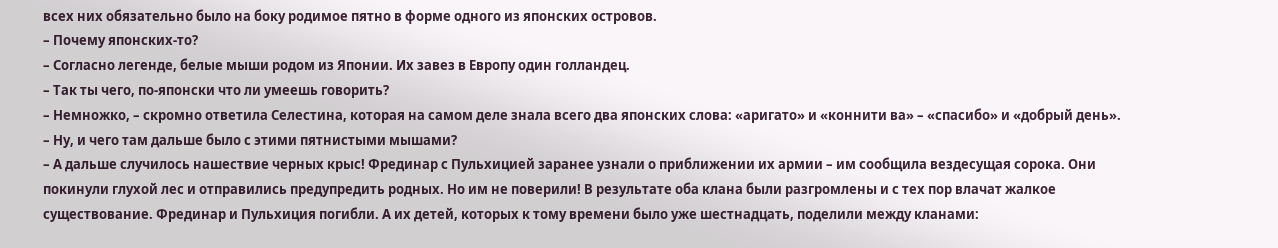всех них обязательно было на боку родимое пятно в форме одного из японских островов.
– Почему японских-то?
– Согласно легенде, белые мыши родом из Японии. Их завез в Европу один голландец.
– Так ты чего, по-японски что ли умеешь говорить?
– Немножко, – скромно ответила Селестина, которая на самом деле знала всего два японских слова: «аригато» и «коннити ва» – «спасибо» и «добрый день».
– Ну, и чего там дальше было с этими пятнистыми мышами?
– А дальше случилось нашествие черных крыс! Фрединар с Пульхицией заранее узнали о приближении их армии – им сообщила вездесущая сорока. Они покинули глухой лес и отправились предупредить родных. Но им не поверили! В результате оба клана были разгромлены и с тех пор влачат жалкое существование. Фрединар и Пульхиция погибли. А их детей, которых к тому времени было уже шестнадцать, поделили между кланами: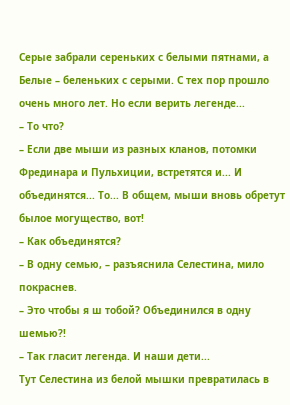Серые забрали сереньких с белыми пятнами, а Белые – беленьких с серыми. С тех пор прошло очень много лет. Но если верить легенде...
– То что?
– Если две мыши из разных кланов, потомки Фрединара и Пульхиции, встретятся и... И объединятся... То... В общем, мыши вновь обретут былое могущество, вот!
– Как объединятся?
– В одну семью, – разъяснила Селестина, мило покраснев.
– Это чтобы я ш тобой? Объединился в одну шемью?!
– Так гласит легенда. И наши дети...
Тут Селестина из белой мышки превратилась в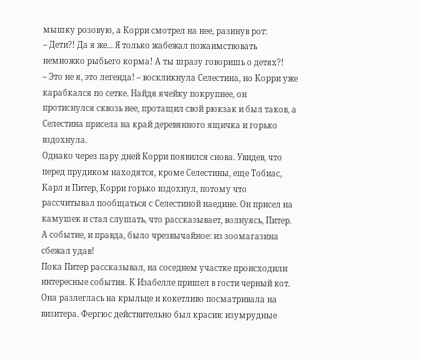мышку розовую, а Корри смотрел на нее, разинув рот:
– Дети?! Да я же... Я только жабежал пожаимствовать немножко рыбьего корма! А ты шразу говоришь о детях?!
– Это не я, это легенда! – воскликнула Селестина, но Корри уже карабкался по сетке. Найдя ячейку покрупнее, он протиснулся сквозь нее, протащил свой рюкзак и был таков, а Селестина присела на край деревянного ящичка и горько вздохнула.
Однако через пару дней Корри появился снова. Увидев, что перед прудиком находятся, кроме Селестины, еще Тобиас, Карл и Питер, Корри горько вздохнул, потому что рассчитывал пообщаться с Селестиной наедине. Он присел на камушек и стал слушать, что рассказывает, волнуясь, Питер. А событие, и правда, было чрезвычайное: из зоомагазина сбежал удав!
Пока Питер рассказывал, на соседнем участке происходили интересные события. К Изабелле пришел в гости черный кот. Она разлеглась на крыльце и кокетливо посматривала на визитера. Фергюс действительно был красив: изумрудные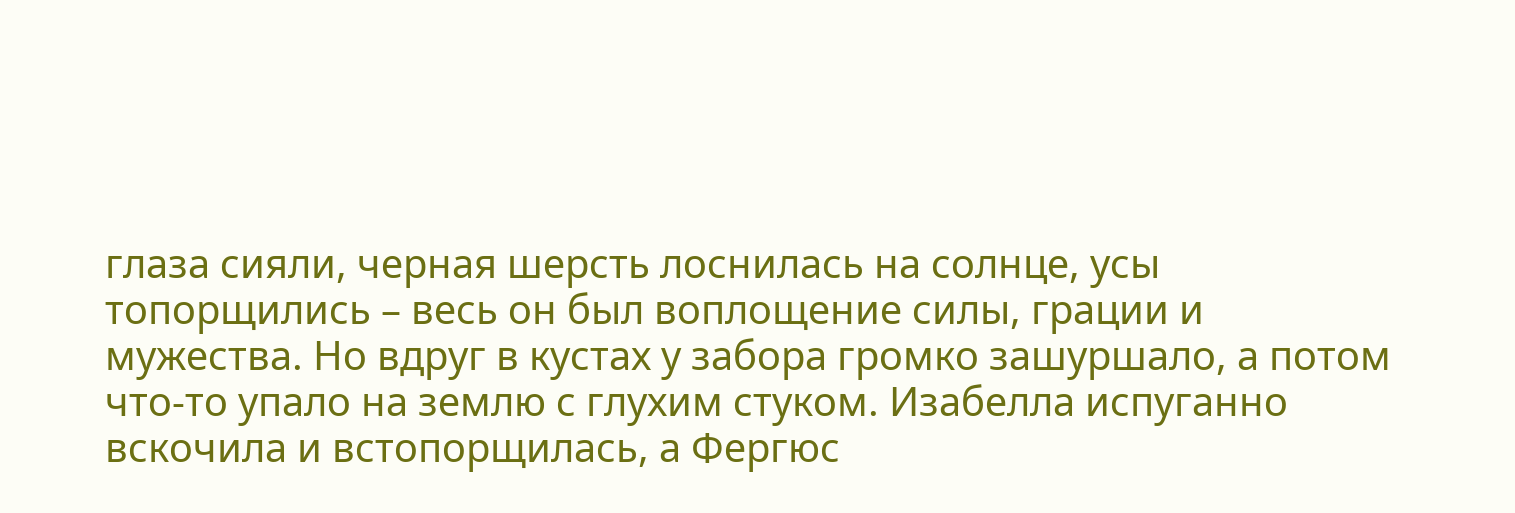глаза сияли, черная шерсть лоснилась на солнце, усы топорщились – весь он был воплощение силы, грации и мужества. Но вдруг в кустах у забора громко зашуршало, а потом что-то упало на землю с глухим стуком. Изабелла испуганно вскочила и встопорщилась, а Фергюс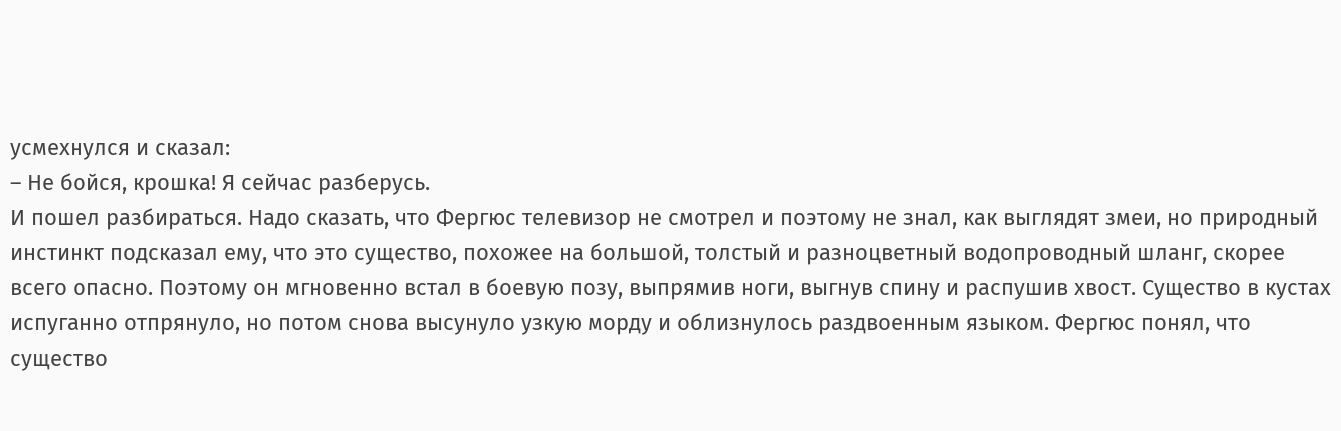усмехнулся и сказал:
– Не бойся, крошка! Я сейчас разберусь.
И пошел разбираться. Надо сказать, что Фергюс телевизор не смотрел и поэтому не знал, как выглядят змеи, но природный инстинкт подсказал ему, что это существо, похожее на большой, толстый и разноцветный водопроводный шланг, скорее всего опасно. Поэтому он мгновенно встал в боевую позу, выпрямив ноги, выгнув спину и распушив хвост. Существо в кустах испуганно отпрянуло, но потом снова высунуло узкую морду и облизнулось раздвоенным языком. Фергюс понял, что существо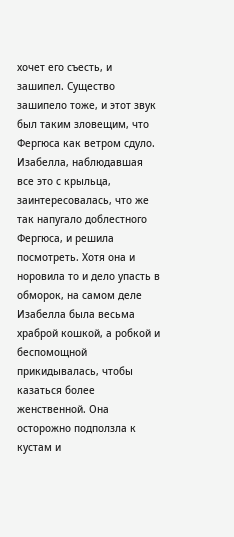хочет его съесть, и зашипел. Существо зашипело тоже, и этот звук был таким зловещим, что Фергюса как ветром сдуло.
Изабелла, наблюдавшая все это с крыльца, заинтересовалась, что же так напугало доблестного Фергюса, и решила посмотреть. Хотя она и норовила то и дело упасть в обморок, на самом деле Изабелла была весьма храброй кошкой, а робкой и беспомощной прикидывалась, чтобы казаться более женственной. Она осторожно подползла к кустам и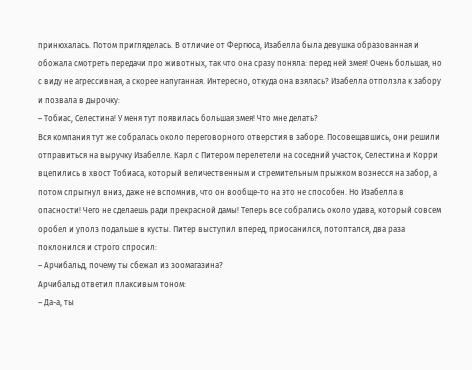принюхалась. Потом пригляделась. В отличие от Фергюса, Изабелла была девушка образованная и обожала смотреть передачи про животных, так что она сразу поняла: перед ней змея! Очень большая, но с виду не агрессивная, а скорее напуганная. Интересно, откуда она взялась? Изабелла отползла к забору и позвала в дырочку:
– Тобиас, Селестина! У меня тут появилась большая змея! Что мне делать?
Вся компания тут же собралась около переговорного отверстия в заборе. Посовещавшись, они решили отправиться на выручку Изабелле. Карл с Питером перелетели на соседний участок, Селестина и Корри вцепились в хвост Тобиаса, который величественным и стремительным прыжком вознесся на забор, а потом спрыгнул вниз, даже не вспомнив, что он вообще-то на это не способен. Но Изабелла в опасности! Чего не сделаешь ради прекрасной дамы! Теперь все собрались около удава, который совсем оробел и уполз подальше в кусты. Питер выступил вперед, приосанился, потоптался, два раза поклонился и строго спросил:
– Арчибальд, почему ты сбежал из зоомагазина?
Арчибальд ответил плаксивым тоном:
– Да-а, ты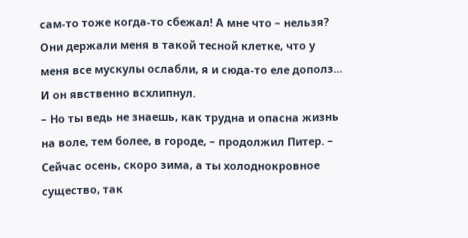сам-то тоже когда-то сбежал! А мне что – нельзя? Они держали меня в такой тесной клетке, что у меня все мускулы ослабли, я и сюда-то еле дополз...
И он явственно всхлипнул.
– Но ты ведь не знаешь, как трудна и опасна жизнь на воле, тем более, в городе, – продолжил Питер. – Сейчас осень, скоро зима, а ты холоднокровное существо, так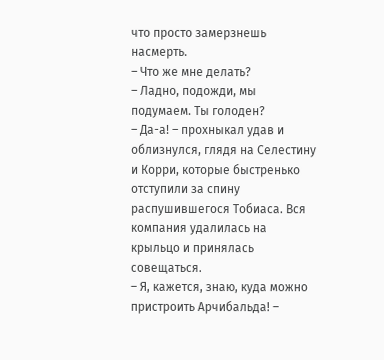что просто замерзнешь насмерть.
– Что же мне делать?
– Ладно, подожди, мы подумаем. Ты голоден?
– Да-а! – прохныкал удав и облизнулся, глядя на Селестину и Корри, которые быстренько отступили за спину распушившегося Тобиаса. Вся компания удалилась на крыльцо и принялась совещаться.
– Я, кажется, знаю, куда можно пристроить Арчибальда! –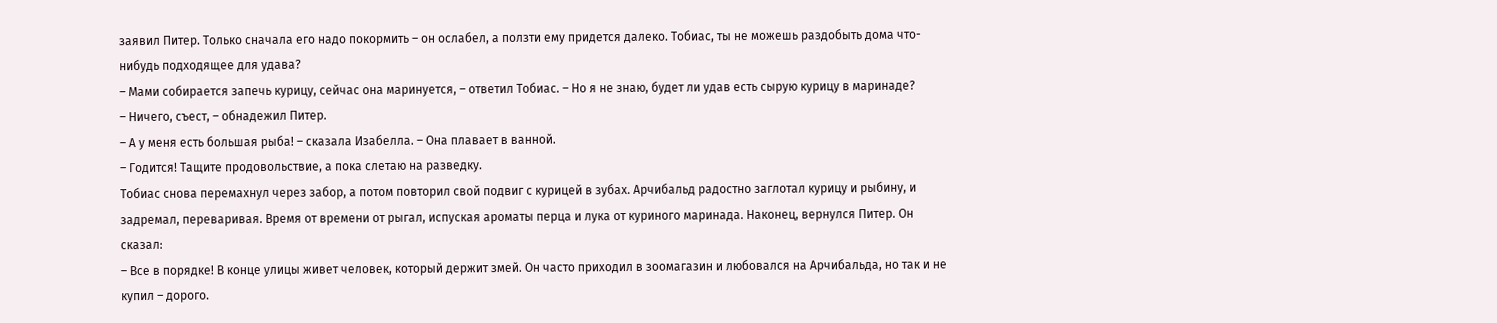заявил Питер. Только сначала его надо покормить – он ослабел, а ползти ему придется далеко. Тобиас, ты не можешь раздобыть дома что-нибудь подходящее для удава?
– Мами собирается запечь курицу, сейчас она маринуется, – ответил Тобиас. – Но я не знаю, будет ли удав есть сырую курицу в маринаде?
– Ничего, съест, – обнадежил Питер.
– А у меня есть большая рыба! – сказала Изабелла. – Она плавает в ванной.
– Годится! Тащите продовольствие, а пока слетаю на разведку.
Тобиас снова перемахнул через забор, а потом повторил свой подвиг с курицей в зубах. Арчибальд радостно заглотал курицу и рыбину, и задремал, переваривая. Время от времени от рыгал, испуская ароматы перца и лука от куриного маринада. Наконец, вернулся Питер. Он сказал:
– Все в порядке! В конце улицы живет человек, который держит змей. Он часто приходил в зоомагазин и любовался на Арчибальда, но так и не купил – дорого.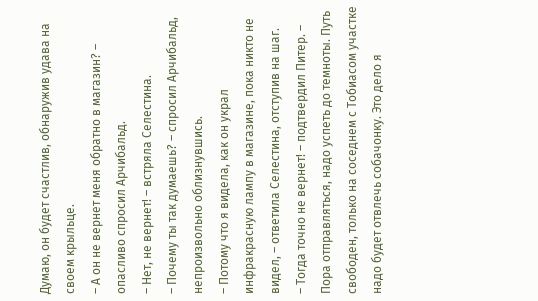Думаю, он будет счастлив, обнаружив удава на своем крыльце.
– А он не вернет меня обратно в магазин? – опасливо спросил Арчибальд.
– Нет, не вернет! – встряла Селестина.
– Почему ты так думаешь? – спросил Арчибальд, непроизвольно облизнувшись.
– Потому что я видела, как он украл инфракрасную лампу в магазине, пока никто не видел, – ответила Селестина, отступив на шаг.
– Тогда точно не вернет! – подтвердил Питер. – Пора отправляться, надо успеть до темноты. Путь свободен, только на соседнем с Тобиасом участке надо будет отвлечь собачонку. Это дело я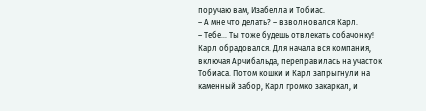поручаю вам, Изабелла и Тобиас.
– А мне что делать? – взволновался Карл.
– Тебе... Ты тоже будешь отвлекать собачонку!
Карл обрадовался. Для начала вся компания, включая Арчибальда, переправилась на участок Тобиаса. Потом кошки и Карл запрыгнули на каменный забор, Карл громко закаркал, и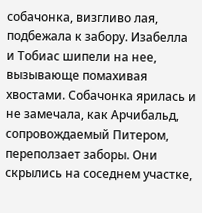собачонка, визгливо лая, подбежала к забору. Изабелла и Тобиас шипели на нее, вызывающе помахивая хвостами. Собачонка ярилась и не замечала, как Арчибальд, сопровождаемый Питером, переползает заборы. Они скрылись на соседнем участке,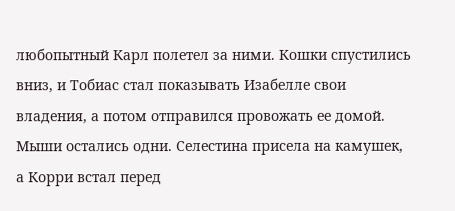любопытный Карл полетел за ними. Кошки спустились вниз, и Тобиас стал показывать Изабелле свои владения, а потом отправился провожать ее домой. Мыши остались одни. Селестина присела на камушек, а Корри встал перед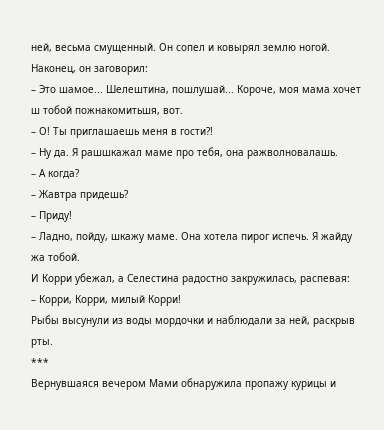ней, весьма смущенный. Он сопел и ковырял землю ногой. Наконец, он заговорил:
– Это шамое... Шелештина, пошлушай... Короче, моя мама хочет ш тобой пожнакомитьшя, вот.
– О! Ты приглашаешь меня в гости?!
– Ну да. Я рашшкажал маме про тебя, она ражволновалашь.
– А когда?
– Жавтра придешь?
– Приду!
– Ладно, пойду, шкажу маме. Она хотела пирог испечь. Я жайду жа тобой.
И Корри убежал, а Селестина радостно закружилась, распевая:
– Корри, Корри, милый Корри!
Рыбы высунули из воды мордочки и наблюдали за ней, раскрыв рты.
***
Вернувшаяся вечером Мами обнаружила пропажу курицы и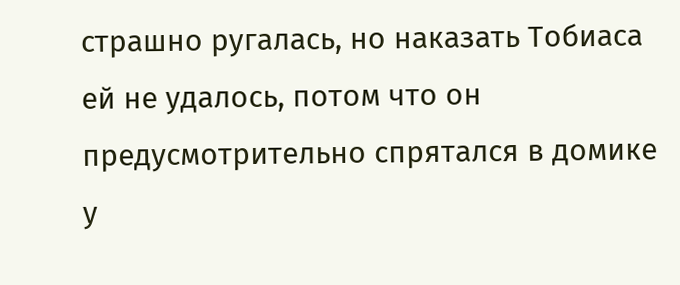страшно ругалась, но наказать Тобиаса ей не удалось, потом что он предусмотрительно спрятался в домике у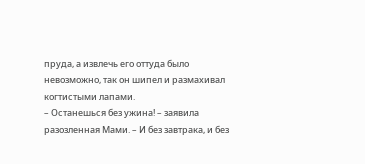пруда, а извлечь его оттуда было невозможно, так он шипел и размахивал когтистыми лапами.
– Останешься без ужина! – заявила разозленная Мами. – И без завтрака, и без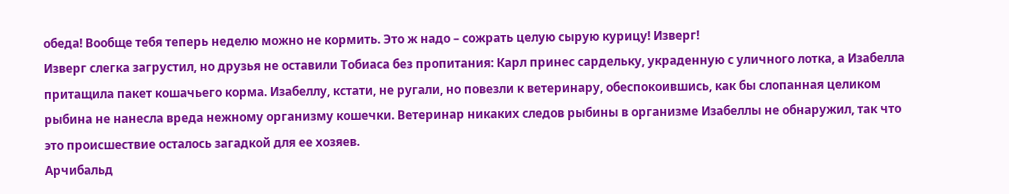обеда! Вообще тебя теперь неделю можно не кормить. Это ж надо – сожрать целую сырую курицу! Изверг!
Изверг слегка загрустил, но друзья не оставили Тобиаса без пропитания: Карл принес сардельку, украденную с уличного лотка, а Изабелла притащила пакет кошачьего корма. Изабеллу, кстати, не ругали, но повезли к ветеринару, обеспокоившись, как бы слопанная целиком рыбина не нанесла вреда нежному организму кошечки. Ветеринар никаких следов рыбины в организме Изабеллы не обнаружил, так что это происшествие осталось загадкой для ее хозяев.
Арчибальд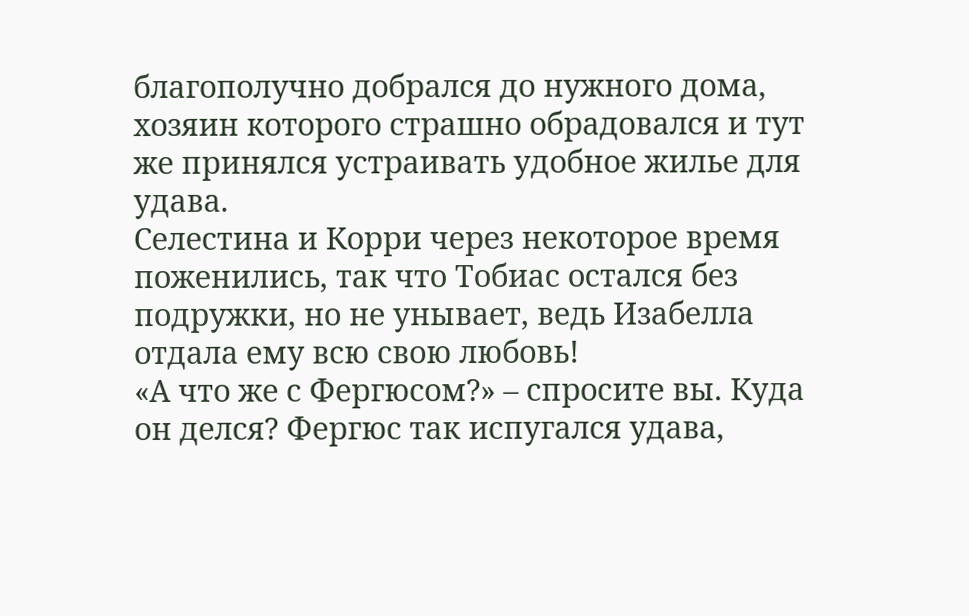благополучно добрался до нужного дома, хозяин которого страшно обрадовался и тут же принялся устраивать удобное жилье для удава.
Селестина и Корри через некоторое время поженились, так что Тобиас остался без подружки, но не унывает, ведь Изабелла отдала ему всю свою любовь!
«А что же с Фергюсом?» – спросите вы. Куда он делся? Фергюс так испугался удава,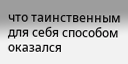что таинственным для себя способом оказался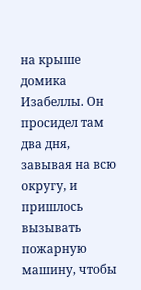на крыше домика Изабеллы. Он просидел там два дня, завывая на всю округу, и пришлось вызывать пожарную машину, чтобы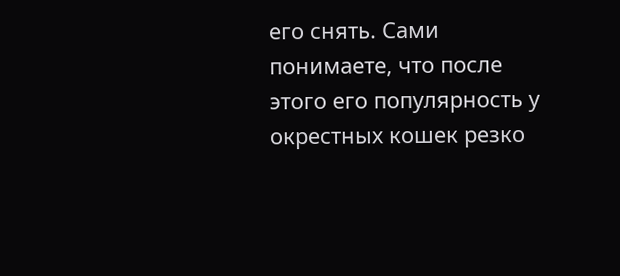его снять. Сами понимаете, что после этого его популярность у окрестных кошек резко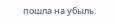пошла на убыль.